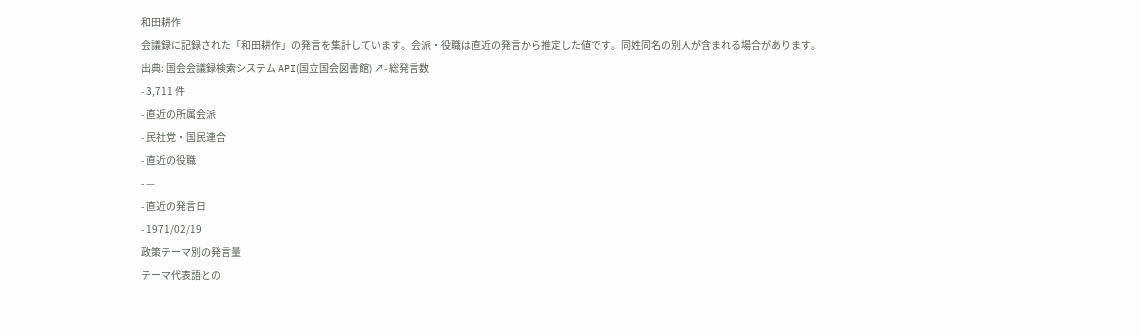和田耕作
会議録に記録された「和田耕作」の発言を集計しています。会派・役職は直近の発言から推定した値です。同姓同名の別人が含まれる場合があります。
出典: 国会会議録検索システム API(国立国会図書館) ↗- 総発言数
- 3,711 件
- 直近の所属会派
- 民社党・国民連合
- 直近の役職
- —
- 直近の発言日
- 1971/02/19
政策テーマ別の発言量
テーマ代表語との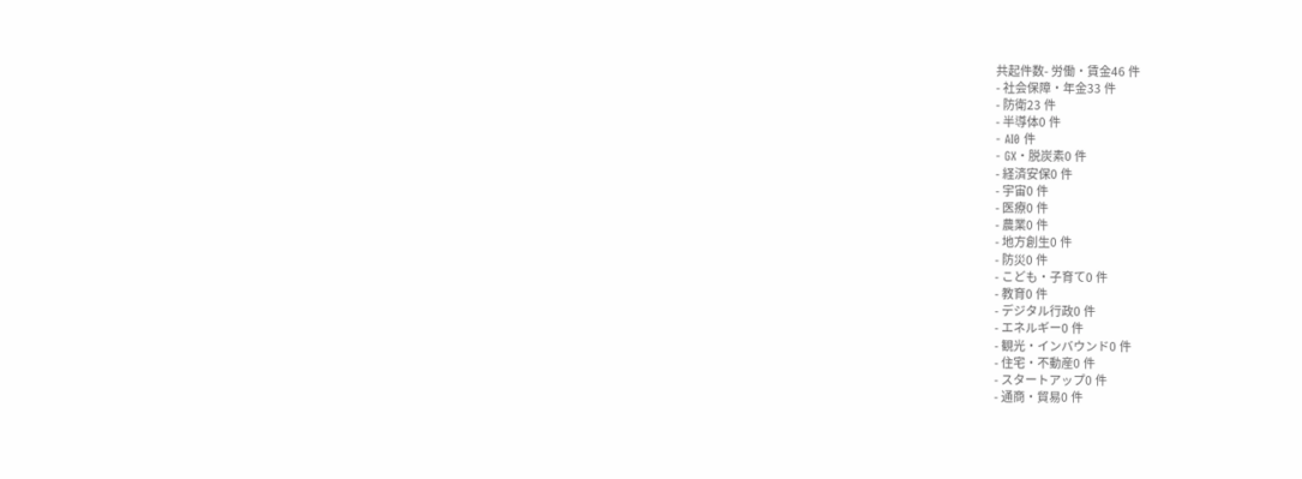共起件数- 労働・賃金46 件
- 社会保障・年金33 件
- 防衛23 件
- 半導体0 件
- AI0 件
- GX・脱炭素0 件
- 経済安保0 件
- 宇宙0 件
- 医療0 件
- 農業0 件
- 地方創生0 件
- 防災0 件
- こども・子育て0 件
- 教育0 件
- デジタル行政0 件
- エネルギー0 件
- 観光・インバウンド0 件
- 住宅・不動産0 件
- スタートアップ0 件
- 通商・貿易0 件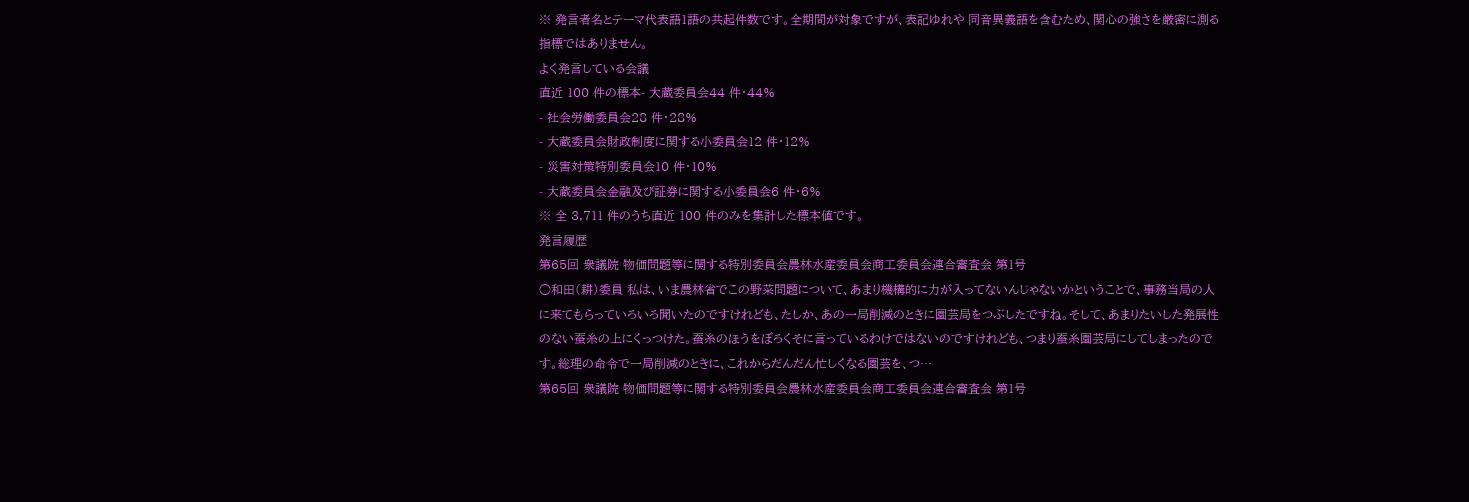※ 発言者名とテーマ代表語1語の共起件数です。全期間が対象ですが、表記ゆれや 同音異義語を含むため、関心の強さを厳密に測る指標ではありません。
よく発言している会議
直近 100 件の標本- 大蔵委員会44 件・44%
- 社会労働委員会28 件・28%
- 大蔵委員会財政制度に関する小委員会12 件・12%
- 災害対策特別委員会10 件・10%
- 大蔵委員会金融及び証券に関する小委員会6 件・6%
※ 全 3,711 件のうち直近 100 件のみを集計した標本値です。
発言履歴
第65回 衆議院 物価問題等に関する特別委員会農林水産委員会商工委員会連合審査会 第1号
○和田(耕)委員 私は、いま農林省でこの野菜問題について、あまり機構的に力が入ってないんじゃないかということで、事務当局の人に来てもらっていろいろ聞いたのですけれども、たしか、あの一局削減のときに園芸局をつぶしたですね。そして、あまりたいした発展性のない蚕糸の上にくっつけた。蚕糸のほうをぼろくそに言っているわけではないのですけれども、つまり蚕糸園芸局にしてしまったのです。総理の命令で一局削減のときに、これからだんだん忙しくなる園芸を、つ…
第65回 衆議院 物価問題等に関する特別委員会農林水産委員会商工委員会連合審査会 第1号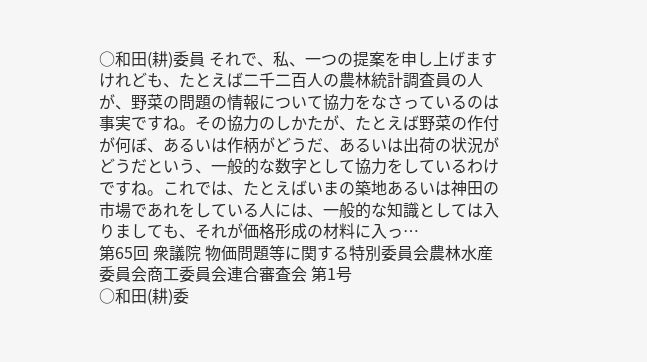○和田(耕)委員 それで、私、一つの提案を申し上げますけれども、たとえば二千二百人の農林統計調査員の人が、野菜の問題の情報について協力をなさっているのは事実ですね。その協力のしかたが、たとえば野菜の作付が何ぼ、あるいは作柄がどうだ、あるいは出荷の状況がどうだという、一般的な数字として協力をしているわけですね。これでは、たとえばいまの築地あるいは神田の市場であれをしている人には、一般的な知識としては入りましても、それが価格形成の材料に入っ…
第65回 衆議院 物価問題等に関する特別委員会農林水産委員会商工委員会連合審査会 第1号
○和田(耕)委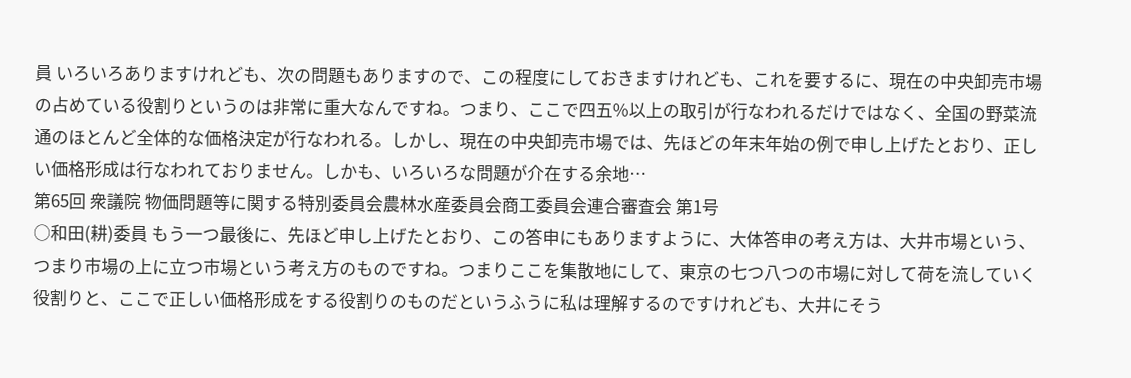員 いろいろありますけれども、次の問題もありますので、この程度にしておきますけれども、これを要するに、現在の中央卸売市場の占めている役割りというのは非常に重大なんですね。つまり、ここで四五%以上の取引が行なわれるだけではなく、全国の野菜流通のほとんど全体的な価格決定が行なわれる。しかし、現在の中央卸売市場では、先ほどの年末年始の例で申し上げたとおり、正しい価格形成は行なわれておりません。しかも、いろいろな問題が介在する余地…
第65回 衆議院 物価問題等に関する特別委員会農林水産委員会商工委員会連合審査会 第1号
○和田(耕)委員 もう一つ最後に、先ほど申し上げたとおり、この答申にもありますように、大体答申の考え方は、大井市場という、つまり市場の上に立つ市場という考え方のものですね。つまりここを集散地にして、東京の七つ八つの市場に対して荷を流していく役割りと、ここで正しい価格形成をする役割りのものだというふうに私は理解するのですけれども、大井にそう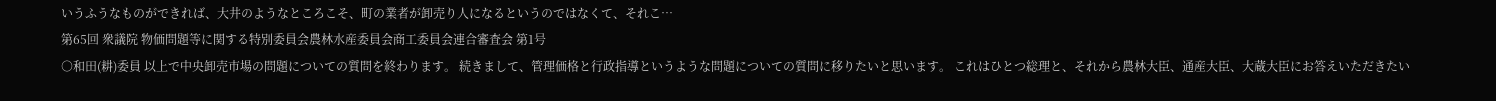いうふうなものができれば、大井のようなところこそ、町の業者が卸売り人になるというのではなくて、それこ…
第65回 衆議院 物価問題等に関する特別委員会農林水産委員会商工委員会連合審査会 第1号
○和田(耕)委員 以上で中央卸売市場の問題についての質問を終わります。 続きまして、管理価格と行政指導というような問題についての質問に移りたいと思います。 これはひとつ総理と、それから農林大臣、通産大臣、大蔵大臣にお答えいただきたい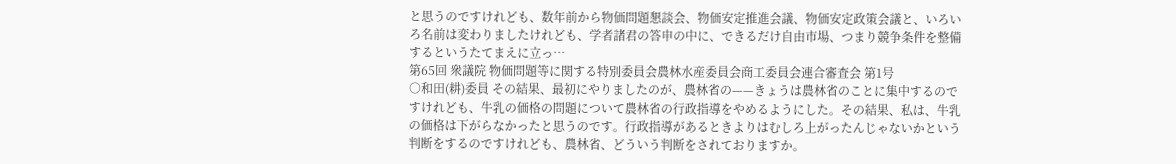と思うのですけれども、数年前から物価問題懇談会、物価安定推進会議、物価安定政策会議と、いろいろ名前は変わりましたけれども、学者諸君の答申の中に、できるだけ自由市場、つまり競争条件を整備するというたてまえに立っ…
第65回 衆議院 物価問題等に関する特別委員会農林水産委員会商工委員会連合審査会 第1号
○和田(耕)委員 その結果、最初にやりましたのが、農林省の——きょうは農林省のことに集中するのですけれども、牛乳の価格の問題について農林省の行政指導をやめるようにした。その結果、私は、牛乳の価格は下がらなかったと思うのです。行政指導があるときよりはむしろ上がったんじゃないかという判断をするのですけれども、農林省、どういう判断をされておりますか。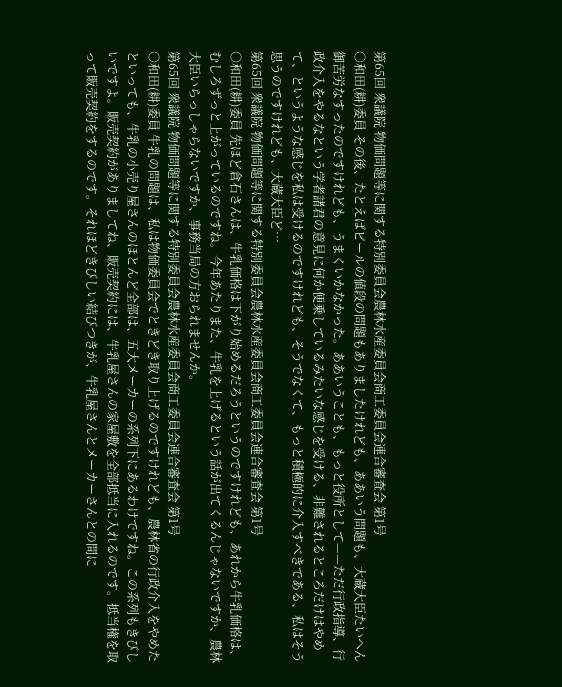第65回 衆議院 物価問題等に関する特別委員会農林水産委員会商工委員会連合審査会 第1号
○和田(耕)委員 その後、たとえばビールの値段の問題もありましたけれども、ああいう問題も、大蔵大臣たいへん御苦労なすったのですけれども、うまくいかなかった。ああいうことも、もっと役所として——ただ行政指導、行政介入をやるなという学者諸君の意見に何か便乗しているみたいな感じを受ける、非難されるところだけはやめて、というような感じを私は受けるのですけれども、そうでなくて、もっと積極的に介入すべきである、私はそう思うのですけれども、大蔵大臣ど…
第65回 衆議院 物価問題等に関する特別委員会農林水産委員会商工委員会連合審査会 第1号
○和田(耕)委員 先ほど倉石さんは、牛乳価格は下がり始めるだろうというのですけれども、あれから牛乳価格は、むしろずっと上がっているのですね。今年あたりまた、牛乳を上げるという話が出てくるんじゃないですか、農林大臣いらっしゃらないですか、事務当局の方おられませんか。
第65回 衆議院 物価問題等に関する特別委員会農林水産委員会商工委員会連合審査会 第1号
○和田(耕)委員 牛乳の問題は、私は物価委員会でときどき取り上げるのですけれども、農林省の行政介入をやめたといっても、牛乳の小売り屋さんのほとんど全部は、五大メーカーの系列下にあるわけですね。この系列もきびしいですよ。販売契約がありましてね、販売契約には、牛乳屋さんの家屋敷を全部抵当に入れるのです。抵当権を取って販売契約をするのです。それほどきびしい結びつきが、牛乳屋さんとメーカーさんとの間に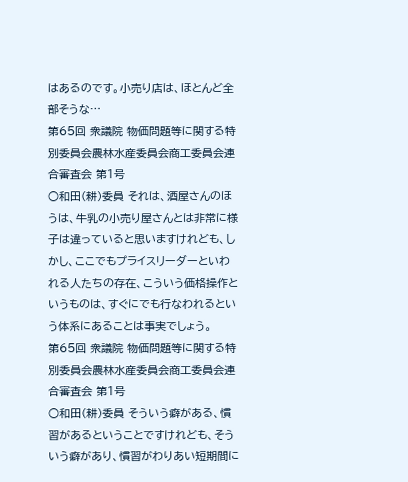はあるのです。小売り店は、ほとんど全部そうな…
第65回 衆議院 物価問題等に関する特別委員会農林水産委員会商工委員会連合審査会 第1号
○和田(耕)委員 それは、酒屋さんのほうは、牛乳の小売り屋さんとは非常に様子は違っていると思いますけれども、しかし、ここでもプライスリーダーといわれる人たちの存在、こういう価格操作というものは、すぐにでも行なわれるという体系にあることは事実でしょう。
第65回 衆議院 物価問題等に関する特別委員会農林水産委員会商工委員会連合審査会 第1号
○和田(耕)委員 そういう癖がある、慣習があるということですけれども、そういう癖があり、慣習がわりあい短期間に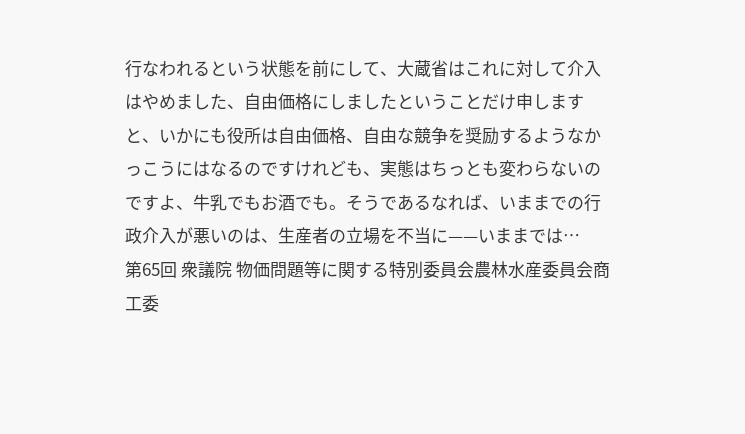行なわれるという状態を前にして、大蔵省はこれに対して介入はやめました、自由価格にしましたということだけ申しますと、いかにも役所は自由価格、自由な競争を奨励するようなかっこうにはなるのですけれども、実態はちっとも変わらないのですよ、牛乳でもお酒でも。そうであるなれば、いままでの行政介入が悪いのは、生産者の立場を不当に——いままでは…
第65回 衆議院 物価問題等に関する特別委員会農林水産委員会商工委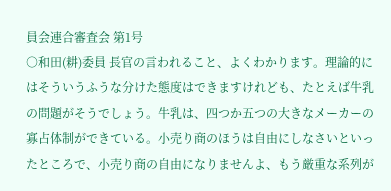員会連合審査会 第1号
○和田(耕)委員 長官の言われること、よくわかります。理論的にはそういうふうな分けた態度はできますけれども、たとえば牛乳の問題がそうでしょう。牛乳は、四つか五つの大きなメーカーの寡占体制ができている。小売り商のほうは自由にしなさいといったところで、小売り商の自由になりませんよ、もう厳重な系列が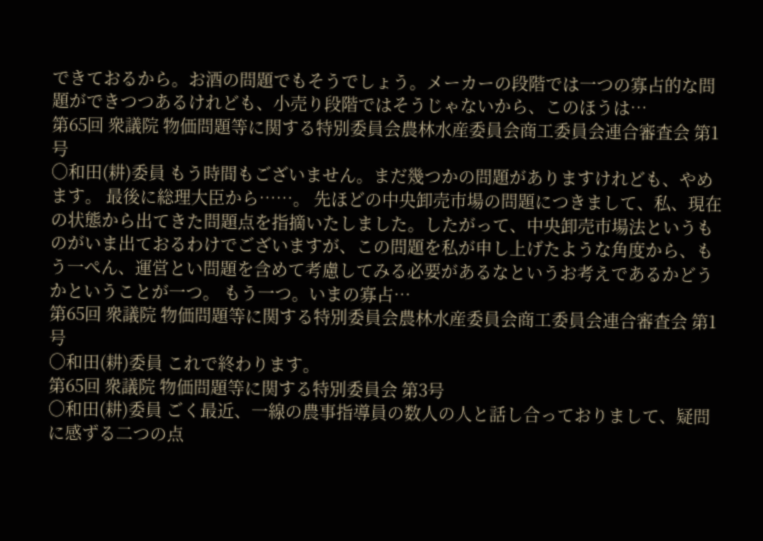できておるから。お酒の問題でもそうでしょう。メーカーの段階では一つの寡占的な問題ができつつあるけれども、小売り段階ではそうじゃないから、このほうは…
第65回 衆議院 物価問題等に関する特別委員会農林水産委員会商工委員会連合審査会 第1号
○和田(耕)委員 もう時間もございません。まだ幾つかの問題がありますけれども、やめます。 最後に総理大臣から……。 先ほどの中央卸売市場の問題につきまして、私、現在の状態から出てきた問題点を指摘いたしました。したがって、中央卸売市場法というものがいま出ておるわけでございますが、この問題を私が申し上げたような角度から、もう一ぺん、運営とい問題を含めて考慮してみる必要があるなというお考えであるかどうかということが一つ。 もう一つ。いまの寡占…
第65回 衆議院 物価問題等に関する特別委員会農林水産委員会商工委員会連合審査会 第1号
○和田(耕)委員 これで終わります。
第65回 衆議院 物価問題等に関する特別委員会 第3号
○和田(耕)委員 ごく最近、一線の農事指導員の数人の人と話し合っておりまして、疑問に感ずる二つの点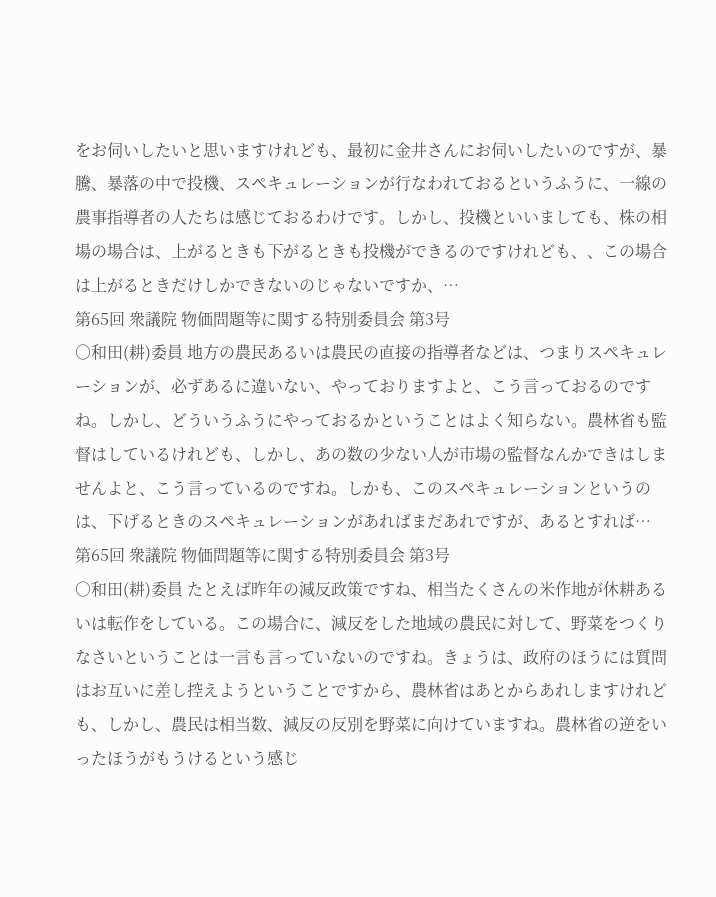をお伺いしたいと思いますけれども、最初に金井さんにお伺いしたいのですが、暴騰、暴落の中で投機、スペキュレーションが行なわれておるというふうに、一線の農事指導者の人たちは感じておるわけです。しかし、投機といいましても、株の相場の場合は、上がるときも下がるときも投機ができるのですけれども、、この場合は上がるときだけしかできないのじゃないですか、…
第65回 衆議院 物価問題等に関する特別委員会 第3号
○和田(耕)委員 地方の農民あるいは農民の直接の指導者などは、つまりスペキュレーションが、必ずあるに違いない、やっておりますよと、こう言っておるのですね。しかし、どういうふうにやっておるかということはよく知らない。農林省も監督はしているけれども、しかし、あの数の少ない人が市場の監督なんかできはしませんよと、こう言っているのですね。しかも、このスペキュレーションというのは、下げるときのスペキュレーションがあればまだあれですが、あるとすれば…
第65回 衆議院 物価問題等に関する特別委員会 第3号
○和田(耕)委員 たとえば昨年の減反政策ですね、相当たくさんの米作地が休耕あるいは転作をしている。この場合に、減反をした地域の農民に対して、野菜をつくりなさいということは一言も言っていないのですね。きょうは、政府のほうには質問はお互いに差し控えようということですから、農林省はあとからあれしますけれども、しかし、農民は相当数、減反の反別を野菜に向けていますね。農林省の逆をいったほうがもうけるという感じ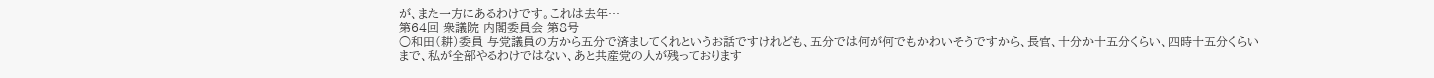が、また一方にあるわけです。これは去年…
第64回 衆議院 内閣委員会 第8号
○和田(耕)委員 与党議員の方から五分で済ましてくれというお話ですけれども、五分では何が何でもかわいそうですから、長官、十分か十五分くらい、四時十五分くらいまで、私が全部やるわけではない、あと共産党の人が残っております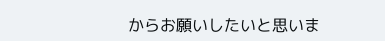からお願いしたいと思いま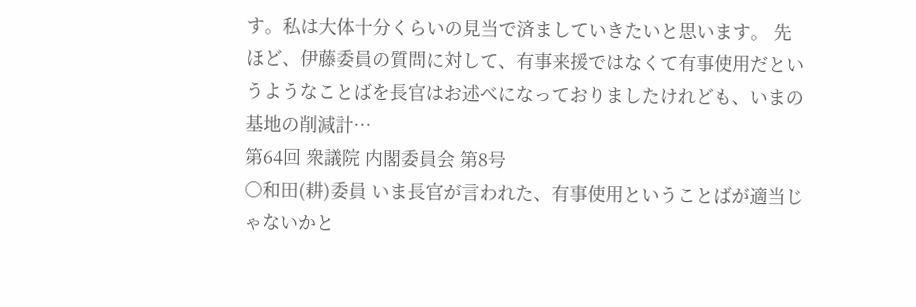す。私は大体十分くらいの見当で済ましていきたいと思います。 先ほど、伊藤委員の質問に対して、有事来援ではなくて有事使用だというようなことばを長官はお述べになっておりましたけれども、いまの基地の削減計…
第64回 衆議院 内閣委員会 第8号
○和田(耕)委員 いま長官が言われた、有事使用ということばが適当じゃないかと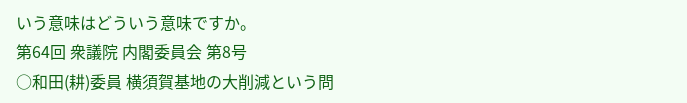いう意味はどういう意味ですか。
第64回 衆議院 内閣委員会 第8号
○和田(耕)委員 横須賀基地の大削減という問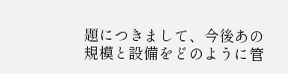題につきまして、今後あの規模と設備をどのように管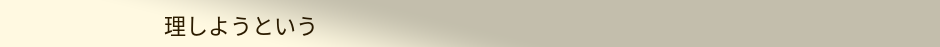理しようという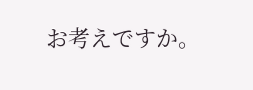お考えですか。